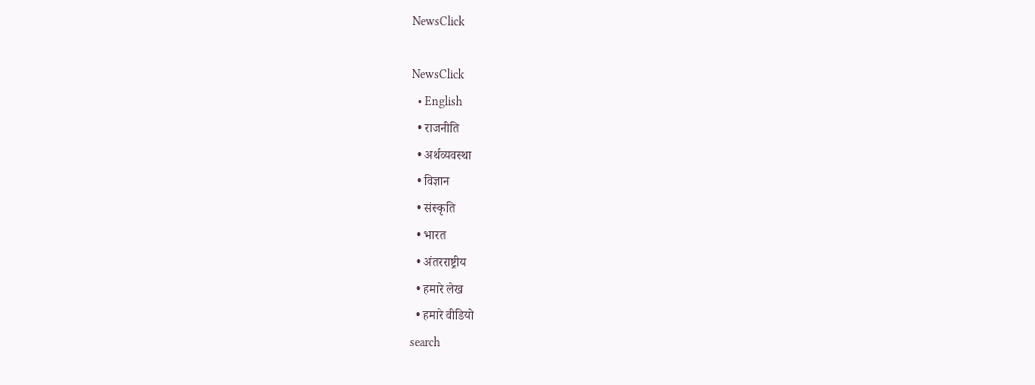NewsClick

NewsClick
  • English
  • राजनीति
  • अर्थव्यवस्था
  • विज्ञान
  • संस्कृति
  • भारत
  • अंतरराष्ट्रीय
  • हमारे लेख
  • हमारे वीडियो
search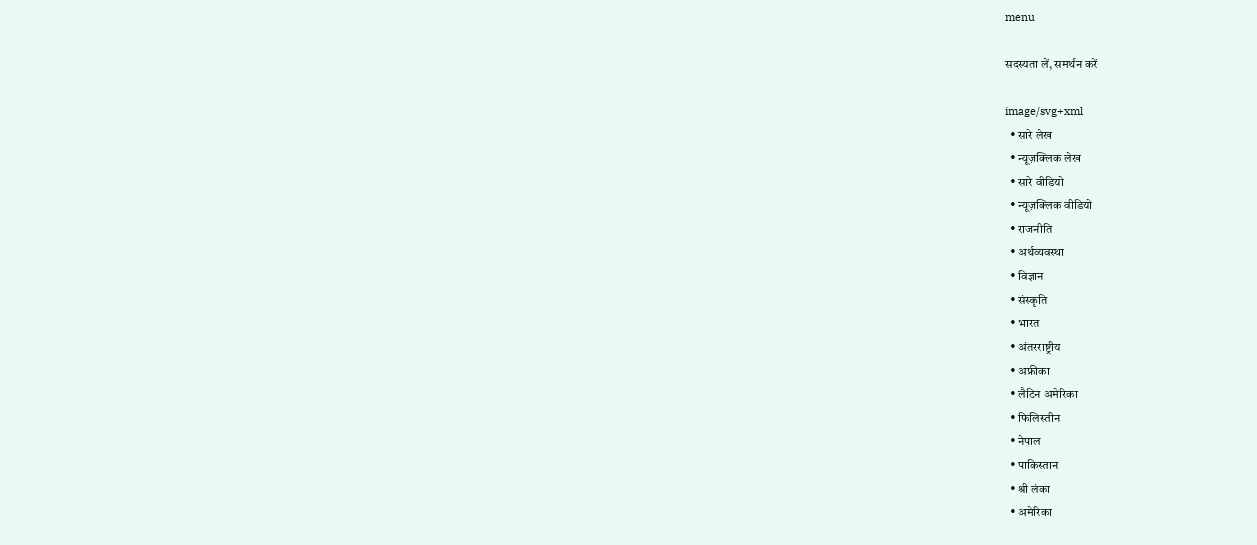menu

सदस्यता लें, समर्थन करें

image/svg+xml
  • सारे लेख
  • न्यूज़क्लिक लेख
  • सारे वीडियो
  • न्यूज़क्लिक वीडियो
  • राजनीति
  • अर्थव्यवस्था
  • विज्ञान
  • संस्कृति
  • भारत
  • अंतरराष्ट्रीय
  • अफ्रीका
  • लैटिन अमेरिका
  • फिलिस्तीन
  • नेपाल
  • पाकिस्तान
  • श्री लंका
  • अमेरिका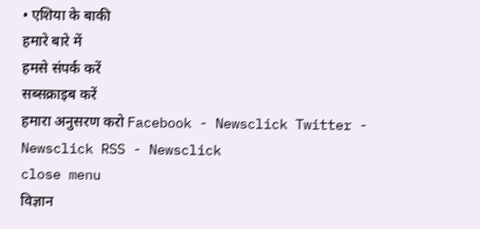• एशिया के बाकी
हमारे बारे में
हमसे संपर्क करें
सब्सक्राइब करें
हमारा अनुसरण करो Facebook - Newsclick Twitter - Newsclick RSS - Newsclick
close menu
विज्ञान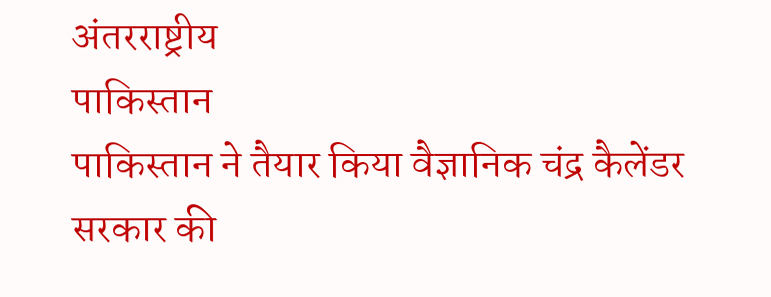अंतरराष्ट्रीय
पाकिस्तान
पाकिस्तान ने तैयार किया वैज्ञानिक चंद्र कैलेंडर
सरकार की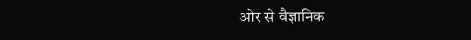ओर से वैज्ञानिक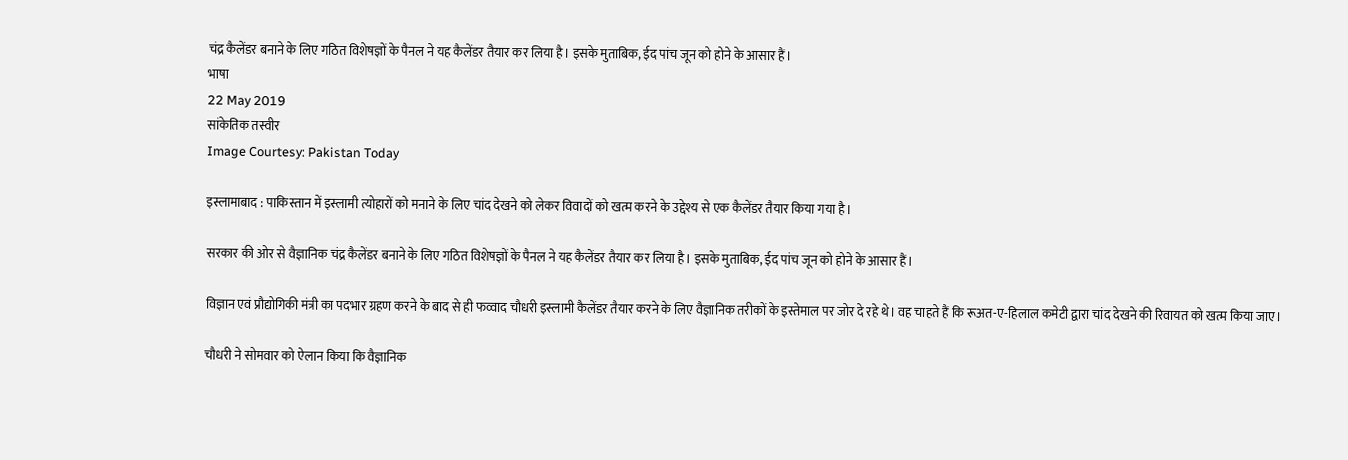चंद्र कैलेंडर बनाने के लिए गठित विशेषज्ञों के पैनल ने यह कैलेंडर तैयार कर लिया है। इसके मुताबिक, ईद पांच जून को होने के आसार हैं।
भाषा
22 May 2019
सांकेतिक तस्वीर
Image Courtesy: Pakistan Today

इस्लामाबाद : पाकिस्तान में इस्लामी त्योहारों को मनाने के लिए चांद देखने को लेकर विवादों को खत्म करने के उद्देश्य से एक कैलेंडर तैयार किया गया है।

सरकार की ओर से वैज्ञानिक चंद्र कैलेंडर बनाने के लिए गठित विशेषज्ञों के पैनल ने यह कैलेंडर तैयार कर लिया है। इसके मुताबिक, ईद पांच जून को होने के आसार हैं।

विज्ञान एवं प्रौद्योगिकी मंत्री का पदभार ग्रहण करने के बाद से ही फव्वाद चौधरी इस्लामी कैलेंडर तैयार करने के लिए वैज्ञानिक तरीकों के इस्तेमाल पर जोर दे रहे थे। वह चाहते हैं कि रूअत-ए-हिलाल कमेटी द्वारा चांद देखने की रिवायत को खत्म किया जाए।

चौधरी ने सोमवार को ऐलान किया कि वैज्ञानिक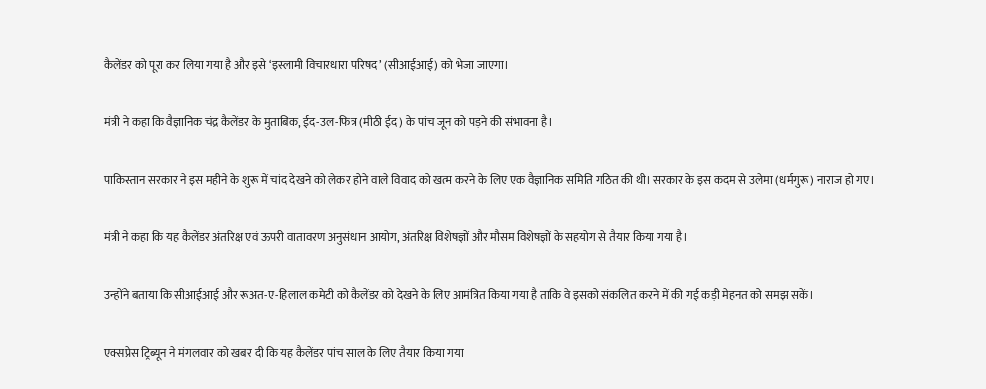कैलेंडर को पूरा कर लिया गया है और इसे ‘इस्लामी विचारधारा परिषद’ (सीआईआई) को भेजा जाएगा।

मंत्री ने कहा कि वैज्ञानिक चंद्र कैलेंडर के मुताबिक, ईद-उल-फित्र (मीठी ईद) के पांच जून को पड़ने की संभावना है।

पाकिस्तान सरकार ने इस महीने के शुरू में चांद देखने को लेकर होने वाले विवाद को खत्म करने के लिए एक वैज्ञानिक समिति गठित की थी। सरकार के इस कदम से उलेमा (धर्मगुरू) नाराज हो गए।

मंत्री ने कहा कि यह कैलेंडर अंतरिक्ष एवं ऊपरी वातावरण अनुसंधान आयोग, अंतरिक्ष विशेषज्ञों और मौसम विशेषज्ञों के सहयोग से तैयार किया गया है।

उन्होंने बताया कि सीआईआई और रूअत-ए-हिलाल कमेटी को कैलेंडर को देखने के लिए आमंत्रित किया गया है ताकि वे इसको संकलित करने में की गई कड़ी मेहनत को समझ सकें।

एक्सप्रेस ट्रिब्यून ने मंगलवार को खबर दी कि यह कैलेंडर पांच साल के लिए तैयार किया गया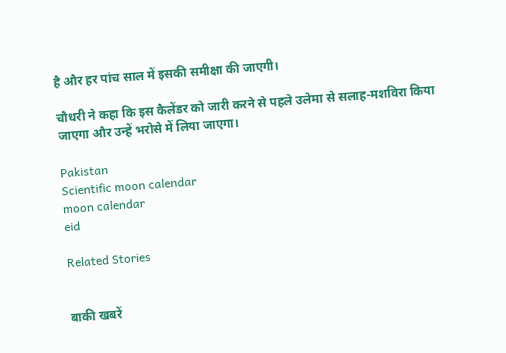है और हर पांच साल में इसकी समीक्षा की जाएगी।

चौधरी ने कहा कि इस कैलेंडर को जारी करने से पहले उलेमा से सलाह-मशविरा किया जाएगा और उन्हें भरोसे में लिया जाएगा।

Pakistan
Scientific moon calendar
moon calendar
eid

Related Stories


बाकी खबरें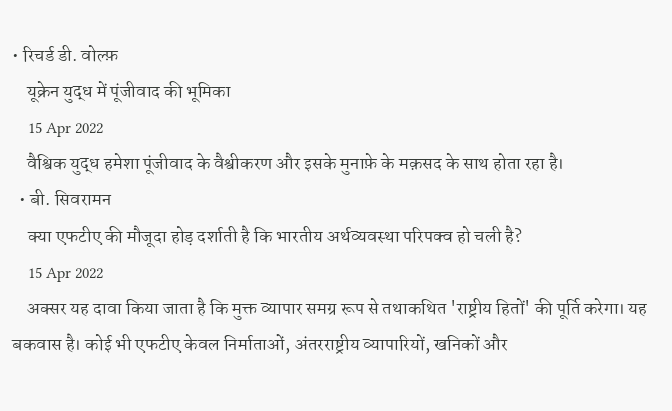• रिचर्ड डी. वोल्फ़
    यूक्रेन युद्ध में पूंजीवाद की भूमिका
    15 Apr 2022
    वैश्विक युद्ध हमेशा पूंजीवाद के वैश्वीकरण और इसके मुनाफ़े के मक़सद के साथ होता रहा है।
  • बी. सिवरामन
    क्या एफटीए की मौजूदा होड़ दर्शाती है कि भारतीय अर्थव्यवस्था परिपक्व हो चली है?
    15 Apr 2022
    अक्सर यह दावा किया जाता है कि मुक्त व्यापार समग्र रूप से तथाकथित 'राष्ट्रीय हितों' की पूर्ति करेगा। यह बकवास है। कोई भी एफटीए केवल निर्माताओं, अंतरराष्ट्रीय व्यापारियों, खनिकों और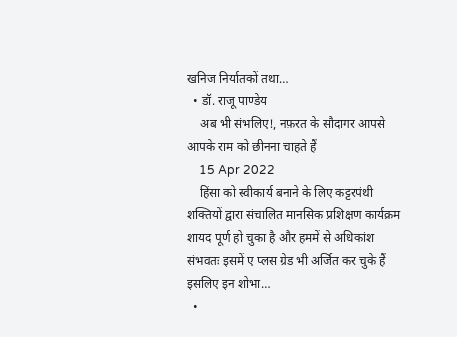खनिज निर्यातकों तथा…
  • डॉ. राजू पाण्डेय
    अब भी संभलिए!, नफ़रत के सौदागर आपसे आपके राम को छीनना चाहते हैं
    15 Apr 2022
    हिंसा को स्वीकार्य बनाने के लिए कट्टरपंथी शक्तियों द्वारा संचालित मानसिक प्रशिक्षण कार्यक्रम शायद पूर्ण हो चुका है और हममें से अधिकांश संभवतः इसमें ए प्लस ग्रेड भी अर्जित कर चुके हैं इसलिए इन शोभा…
  •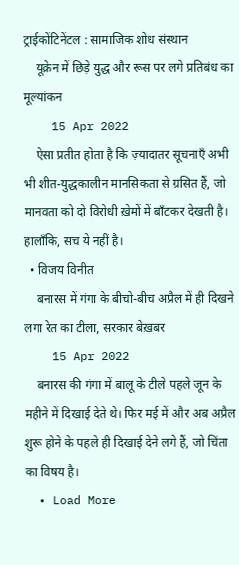ट्राईकोंटिनेंटल : सामाजिक शोध संस्थान
    यूक्रेन में छिड़े युद्ध और रूस पर लगे प्रतिबंध का मूल्यांकन
    15 Apr 2022
    ऐसा प्रतीत होता है कि ज़्यादातर सूचनाएँ अभी भी शीत-युद्धकालीन मानसिकता से ग्रसित हैं, जो मानवता को दो विरोधी ख़ेमों में बाँटकर देखती है। हालाँकि, सच ये नहीं है।
  • विजय विनीत
    बनारस में गंगा के बीचो-बीच अप्रैल में ही दिखने लगा रेत का टीला, सरकार बेख़बर
    15 Apr 2022
    बनारस की गंगा में बालू के टीले पहले जून के महीने में दिखाई देते थे। फिर मई में और अब अप्रैल शुरू होने के पहले ही दिखाई देने लगे हैं, जो चिंता का विषय है।
  • Load More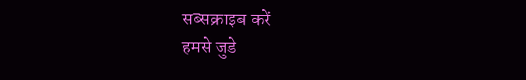सब्सक्राइब करें
हमसे जुडे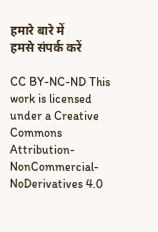हमारे बारे में
हमसे संपर्क करें

CC BY-NC-ND This work is licensed under a Creative Commons Attribution-NonCommercial-NoDerivatives 4.0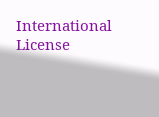International License